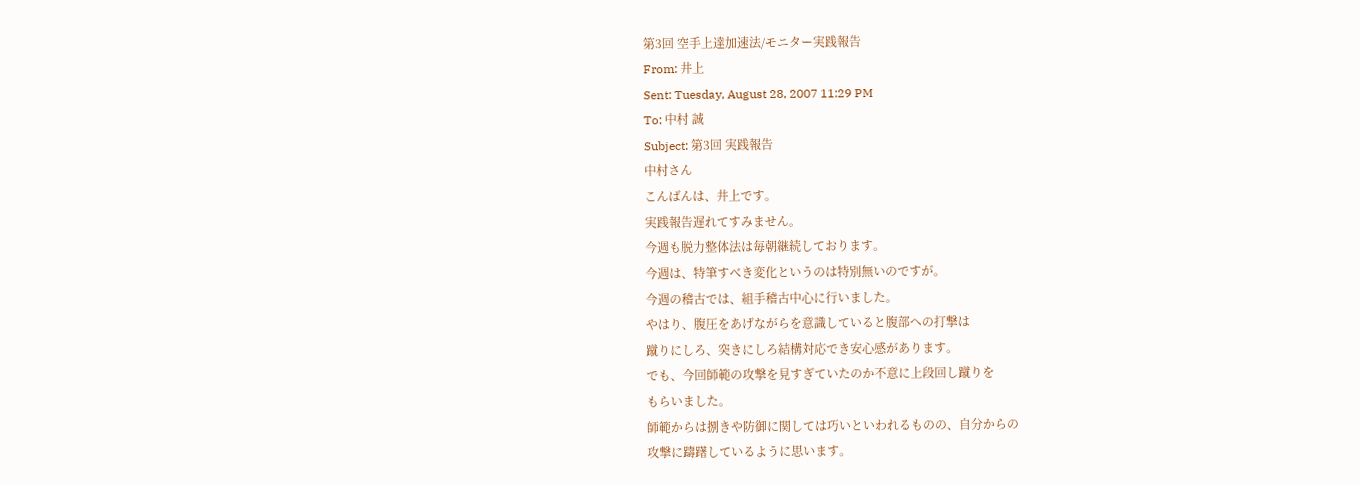第3回 空手上達加速法/モニター実践報告
From: 井上
Sent: Tuesday, August 28, 2007 11:29 PM
To: 中村 誠
Subject: 第3回 実践報告
中村さん
こんばんは、井上です。
実践報告遅れてすみません。
今週も脱力整体法は毎朝継続しております。
今週は、特筆すべき変化というのは特別無いのですが。
今週の稽古では、組手稽古中心に行いました。
やはり、腹圧をあげながらを意識していると腹部への打撃は
蹴りにしろ、突きにしろ結構対応でき安心感があります。
でも、今回師範の攻撃を見すぎていたのか不意に上段回し蹴りを
もらいました。
師範からは捌きや防御に関しては巧いといわれるものの、自分からの
攻撃に躊躇しているように思います。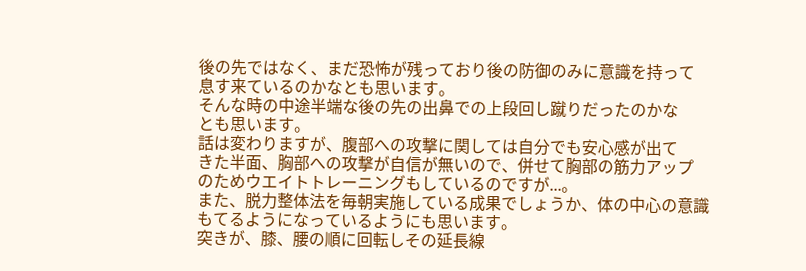後の先ではなく、まだ恐怖が残っており後の防御のみに意識を持って
息す来ているのかなとも思います。
そんな時の中途半端な後の先の出鼻での上段回し蹴りだったのかな
とも思います。
話は変わりますが、腹部への攻撃に関しては自分でも安心感が出て
きた半面、胸部への攻撃が自信が無いので、併せて胸部の筋力アップ
のためウエイトトレーニングもしているのですが...。
また、脱力整体法を毎朝実施している成果でしょうか、体の中心の意識
もてるようになっているようにも思います。
突きが、膝、腰の順に回転しその延長線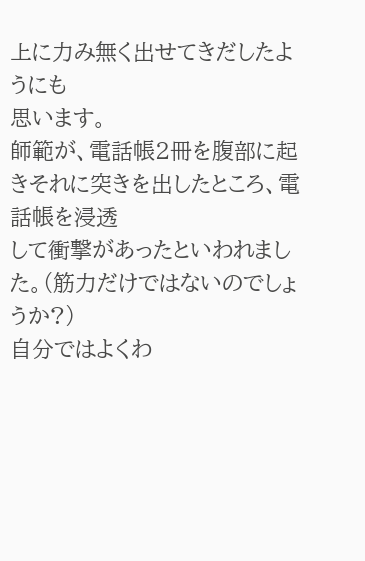上に力み無く出せてきだしたようにも
思います。
師範が、電話帳2冊を腹部に起きそれに突きを出したところ、電話帳を浸透
して衝撃があったといわれました。(筋力だけではないのでしょうか?)
自分ではよくわ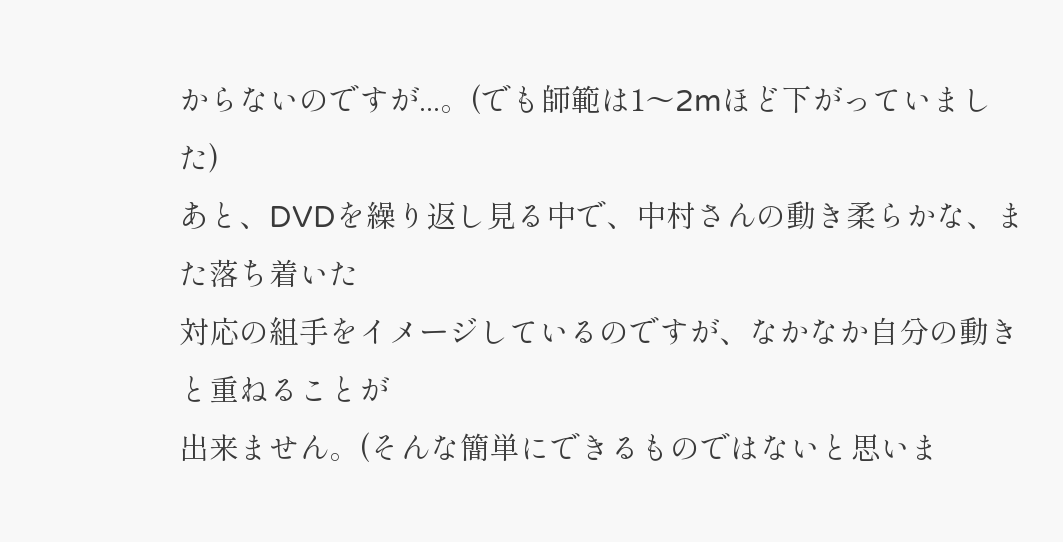からないのですが...。(でも師範は1〜2mほど下がっていました)
あと、DVDを繰り返し見る中で、中村さんの動き柔らかな、また落ち着いた
対応の組手をイメージしているのですが、なかなか自分の動きと重ねることが
出来ません。(そんな簡単にできるものではないと思いま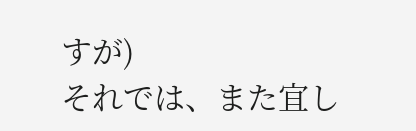すが)
それでは、また宜し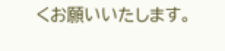くお願いいたします。